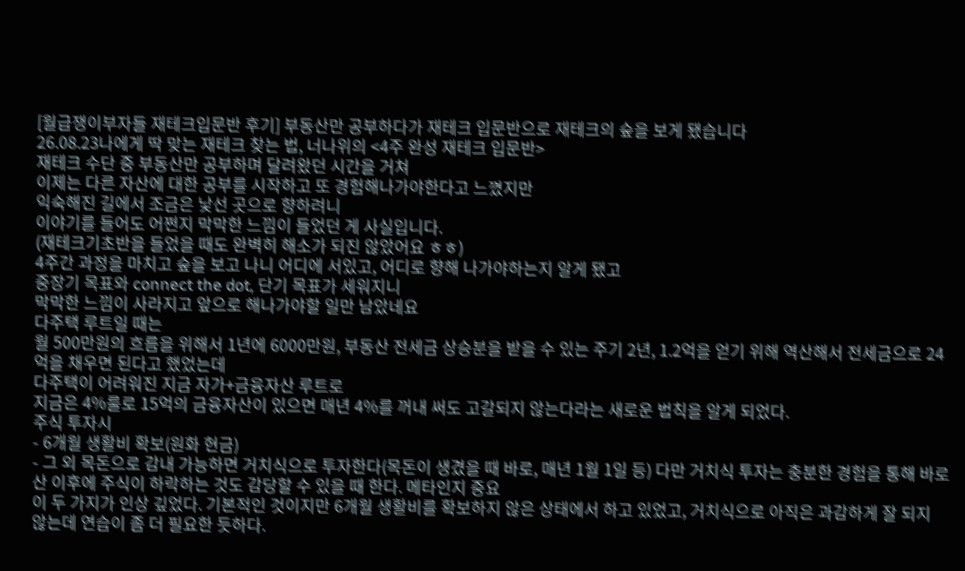[월급쟁이부자들 재테크입문반 후기] 부동산만 공부하다가 재테크 입문반으로 재테크의 숲을 보게 됐습니다
26.08.23나에게 딱 맞는 재테크 찾는 법, 너나위의 <4주 완성 재테크 입문반>
재테크 수단 중 부동산만 공부하며 달려왔던 시간을 거쳐
이제는 다른 자산에 대한 공부를 시작하고 또 경험해나가야한다고 느꼈지만
익숙해진 길에서 조금은 낯선 곳으로 향하려니
이야기를 들어도 어쩐지 막막한 느낌이 들었던 게 사실입니다.
(재테크기초반을 들었을 때도 완벽히 해소가 되진 않았어요 ㅎㅎ)
4주간 과정을 마치고 숲을 보고 나니 어디에 서있고, 어디로 향해 나가야하는지 알게 됐고
중장기 목표와 connect the dot, 단기 목표가 세워지니
막막한 느낌이 사라지고 앞으로 해나가야할 일만 남았네요
다주택 루트일 때는
월 500만원의 흐름을 위해서 1년에 6000만원, 부동산 전세금 상승분을 받을 수 있는 주기 2년, 1.2억을 얻기 위해 역산해서 전세금으로 24억을 채우면 된다고 했었는데
다주택이 어려워진 지금 자가+금융자산 루트로
지금은 4%룰로 15억의 금융자산이 있으면 매년 4%를 꺼내 써도 고갈되지 않는다라는 새로운 법칙을 알게 되었다.
주식 투자시
- 6개월 생활비 확보(원화 현금)
- 그 외 목돈으로 감내 가능하면 거치식으로 투자한다(목돈이 생겼을 때 바로, 매년 1월 1일 등) 다만 거치식 투자는 충분한 경험을 통해 바로 산 이후에 주식이 하락하는 것도 감당할 수 있을 때 한다. 메타인지 중요
이 두 가지가 인상 깊었다. 기본적인 것이지만 6개월 생활비를 확보하지 않은 상태에서 하고 있었고, 거치식으로 아직은 과감하게 잘 되지 않는데 연습이 좀 더 필요한 듯하다.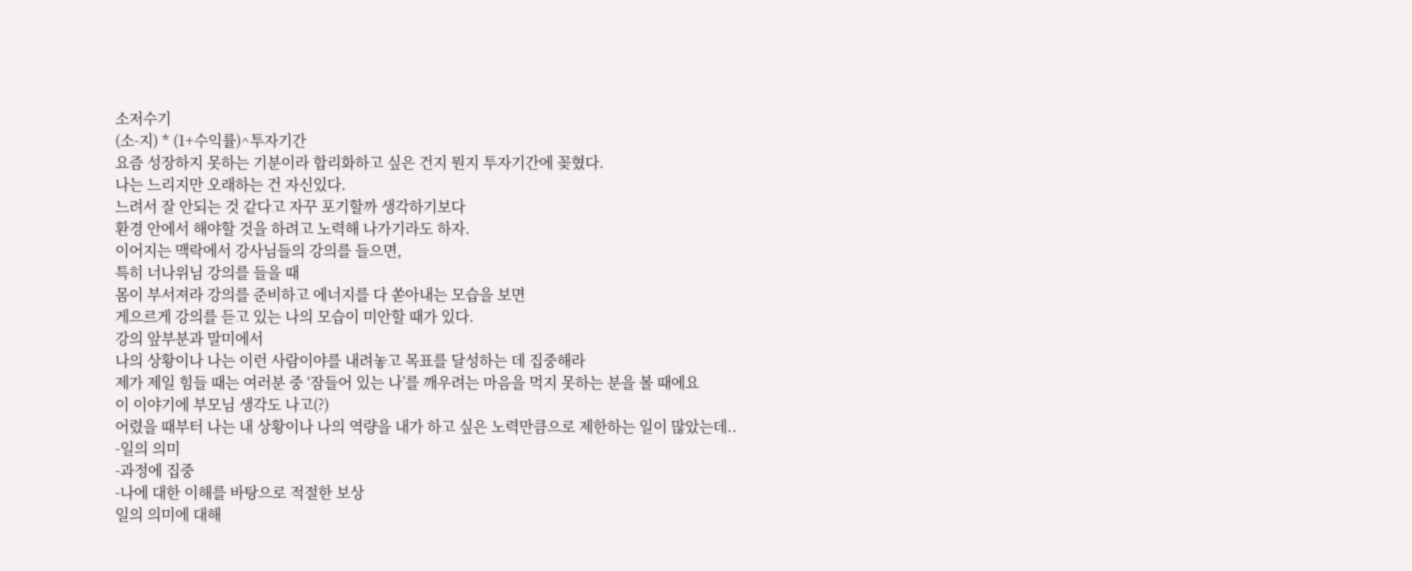소저수기
(소-지) * (1+수익률)^투자기간
요즘 성장하지 못하는 기분이라 합리화하고 싶은 건지 뭔지 투자기간에 꽂혔다.
나는 느리지만 오래하는 건 자신있다.
느려서 잘 안되는 것 같다고 자꾸 포기할까 생각하기보다
환경 안에서 해야할 것을 하려고 노력해 나가기라도 하자.
이어지는 맥락에서 강사님들의 강의를 들으면,
특히 너나위님 강의를 들을 때
몸이 부서져라 강의를 준비하고 에너지를 다 쏟아내는 모습을 보면
게으르게 강의를 듣고 있는 나의 모습이 미안할 때가 있다.
강의 앞부분과 말미에서
나의 상황이나 나는 이런 사람이야를 내려놓고 목표를 달성하는 데 집중해라
제가 제일 힘들 때는 여러분 중 ‘잠들어 있는 나’를 깨우려는 마음을 먹지 못하는 분을 볼 때에요
이 이야기에 부모님 생각도 나고(?)
어렸을 때부터 나는 내 상황이나 나의 역량을 내가 하고 싶은 노력만큼으로 제한하는 일이 많았는데..
-일의 의미
-과정에 집중
-나에 대한 이해를 바탕으로 적절한 보상
일의 의미에 대해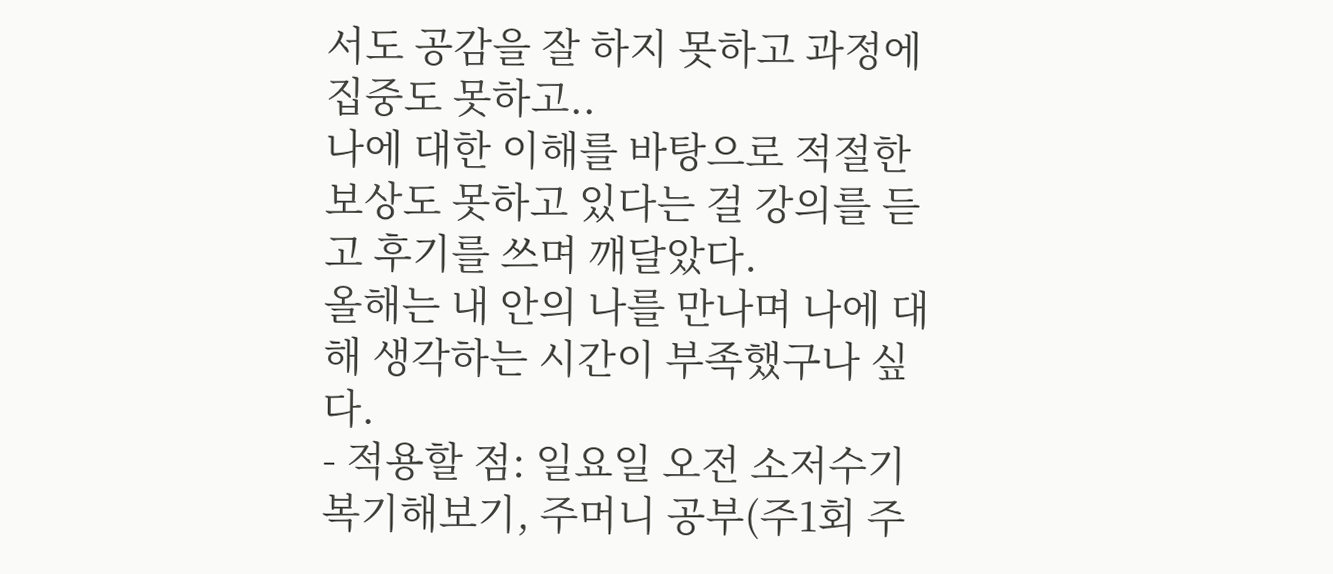서도 공감을 잘 하지 못하고 과정에 집중도 못하고..
나에 대한 이해를 바탕으로 적절한 보상도 못하고 있다는 걸 강의를 듣고 후기를 쓰며 깨달았다.
올해는 내 안의 나를 만나며 나에 대해 생각하는 시간이 부족했구나 싶다.
- 적용할 점: 일요일 오전 소저수기 복기해보기, 주머니 공부(주1회 주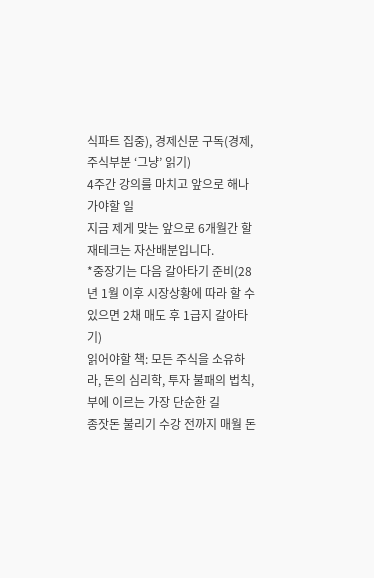식파트 집중), 경제신문 구독(경제, 주식부분 ‘그냥’ 읽기)
4주간 강의를 마치고 앞으로 해나가야할 일
지금 제게 맞는 앞으로 6개월간 할 재테크는 자산배분입니다.
*중장기는 다음 갈아타기 준비(28년 1월 이후 시장상황에 따라 할 수 있으면 2채 매도 후 1급지 갈아타기)
읽어야할 책: 모든 주식을 소유하라, 돈의 심리학, 투자 불패의 법칙, 부에 이르는 가장 단순한 길
종잣돈 불리기 수강 전까지 매월 돈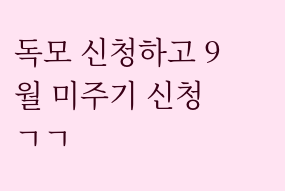독모 신청하고 9월 미주기 신청 ㄱㄱ